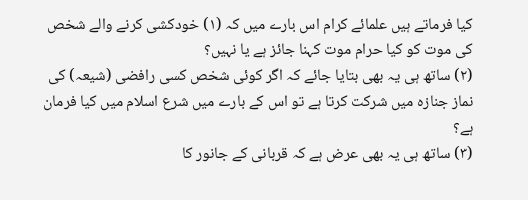کیا فرماتے ہیں علمائے کرام اس بارے میں کہ (۱) خودکشی کرنے والے شخص کی موت کو کیا حرام موت کہنا جائز ہے یا نہیں؟
(۲) ساتھ ہی یہ بھی بتایا جائے کہ اگر کوئی شخص کسی رافضی (شیعہ) کی نماز جنازہ میں شرکت کرتا ہے تو اس کے بارے میں شرع اسلام میں کیا فرمان ہے؟
(۳) ساتھ ہی یہ بھی عرض ہے کہ قربانی کے جانور کا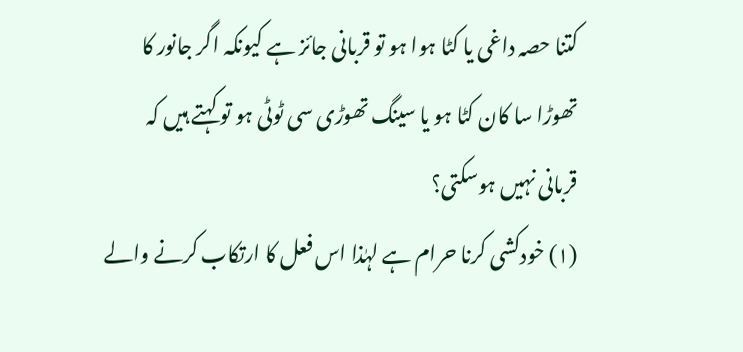کتنا حصہ داغی یا کٹا ہوا ہو تو قربانی جائز ہے کیونکہ اگر جانور کا تھوڑا سا کان کٹا ہو یا سینگ تھوڑی سی ٹوٹی ہو تو کہتے ہیں کہ قربانی نہیں ہوسکتی؟
(۱) خودکشی کرنا حرام ہے لہٰذا اس فعل کا ارتکاب کرنے والے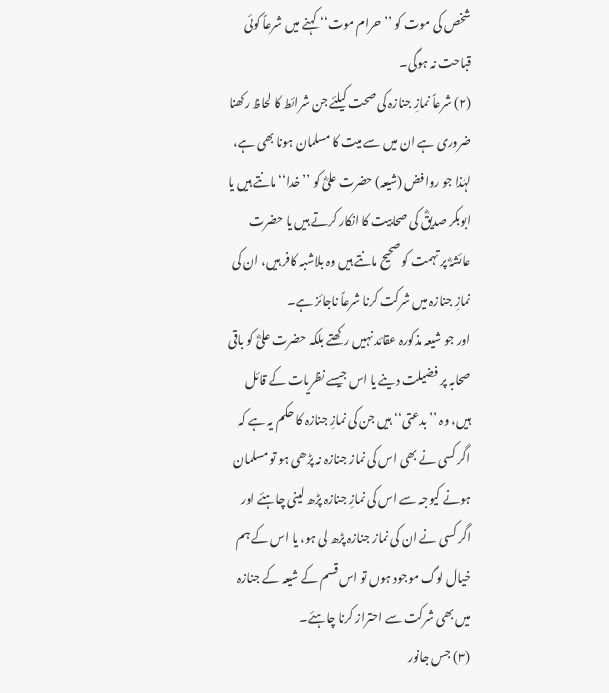شخص کی موت کو ’’حرام موت‘‘ کہنے میں شرعاً کوئی قباحت نہ ہوگی۔
(۲) شرعاً نمازِ جنازہ کی صحت کیلئے جن شرائط کا لحاظ رکھنا ضروری ہے ان میں سے میت کا مسلمان ہونا بھی ہے، لہٰذا جو روافض (شیعہ) حضرت علیؓ کو ’’خدا‘‘ مانتے ہیں یا ابوبکر صدیقؓ کی صحابیت کا انکار کرتے ہیں یا حضرت عائشہؓ پر تہمت کو صحیح مانتے ہیں وہ بلاشبہ کافر ہیں، ان کی نمازِ جنازہ میں شرکت کرنا شرعاً ناجائز ہے۔
اور جو شیعہ مذکورہ عقائد نہیں رکھتے بلکہ حضرت علیؓ کو باقی صحابہ پر فضیلت دینے یا اس جیسے نظریات کے قائل ہیں، وہ ’’بدعتی‘‘ ہیں جن کی نمازِ جنازہ کا حکم یہ ہے کہ اگر کسی نے بھی اس کی نماز جنازہ نہ پڑھی ہو تو مسلمان ہونے کیوجہ سے اس کی نمازِ جنازہ پڑھ لینی چاہئے اور اگر کسی نے ان کی نماز جنازہ پڑھ لی ہو، یا اس کے ہم خیال لوگ موجود ہوں تو اس قسم کے شیعہ کے جنازہ میں بھی شرکت سے احتراز کرنا چاہئے۔
(۳) جس جانور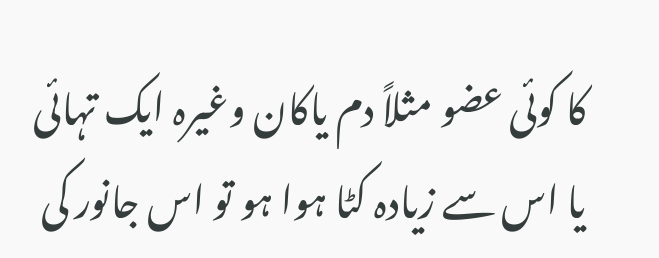کا کوئی عضو مثلاً دم یاکان وغیرہ ایک تہائی یا اس سے زیادہ کٹا ہوا ہو تو اس جانور کی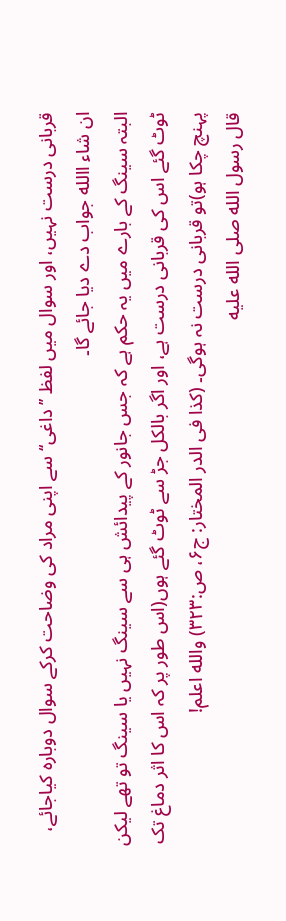قربانی درست نہیں، اور سوال میں لفظ ’’داغی‘‘ سے اپنی مراد کی وضاحت کرکے سوال دوبارہ کیاجائے، ان شاء االله جواب دے دیا جائے گا۔
البتہ سینگ کے بارے میں یہ حکم ہے کہ جس جانور کے پیدائش ہی سے سینگ نہیں یا سینگ تو تھے لیکن ٹوٹ گئے اس کی قربانی درست ہے، اور اگر بالکل جڑ سے ٹوٹ گئے ہوں(اس طور پر کہ اس کا اثر دماغ تک پہنچ چکا ہو)تو قربانی درست نہ ہوگی۔ (کذا فی الدر المختار: ج۶، ص:۳۲۳) والله اعلم!
قال رسول الله صلى الله عليه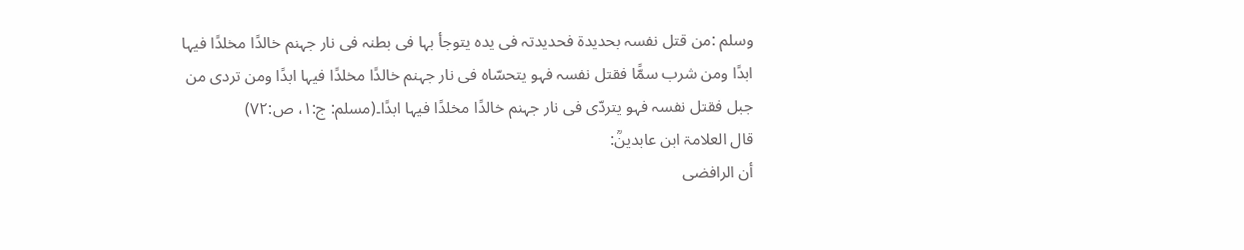وسلم :من قتل نفسہ بحدیدۃ فحدیدتہ فی یدہ یتوجأ بہا فی بطنہ فی نار جہنم خالدًا مخلدًا فیہا ابدًا ومن شرب سمًّا فقتل نفسہ فہو یتحسّاہ فی نار جہنم خالدًا مخلدًا فیہا ابدًا ومن تردی من جبل فقتل نفسہ فہو یتردّی فی نار جہنم خالدًا مخلدًا فیہا ابدًا۔(مسلم: ج:۱، ص:۷۲)
قال العلامۃ ابن عابدینؒ:
أن الرافضی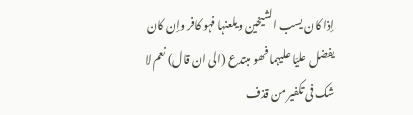إذا کان یسب الشیخین ویلعنہا فہو کافر وإن کان یفضل علیّا علیہما فھو مبتدع (الی ان قال) نعم لا شک فی تکفیر من قذف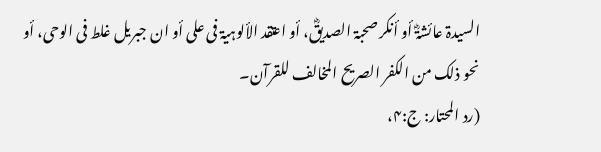السیدۃ عائشۃؓ أو أنکر صحبۃ الصدیقؓ، أو اعتقد الألوہیۃ فی علی أو ان جبریل غلط فی الوحی، أو نحو ذلک من الکفر الصریح المخالف للقرآن۔
(رد المحتار: ج:۴،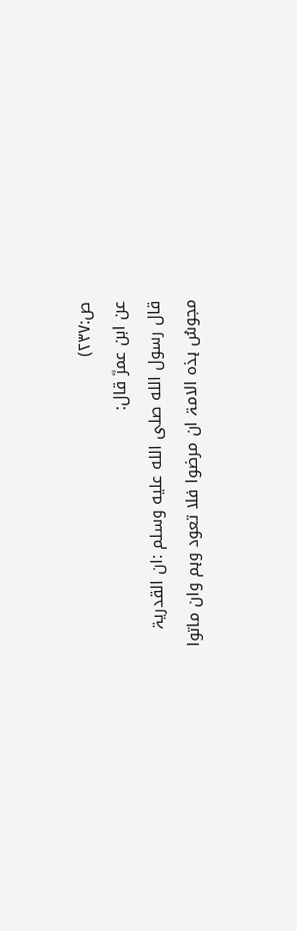ص:۲۳۷)
عن ابن عمرؓ قال:
قال رسول الله صلى الله عليه وسلم :ان القدریۃ مجوسُ ہذہ الامۃ ان مرضوا فلا تعود وہم وان ماتوا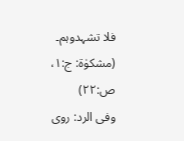فلا تشہدوہم۔ (مشکوٰۃ: ج:۱، ص:۲۲)
وفی الرد: روی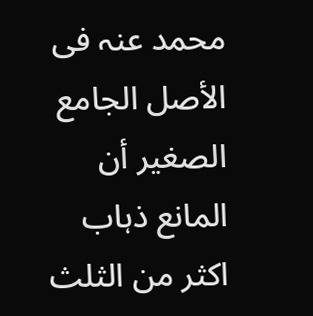محمد عنہ فی الأصل الجامع الصغیر أن المانع ذہاب اکثر من الثلث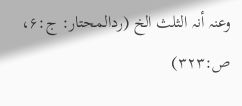وعنہ أنہ الثلث الخ (ردالمحتار: ج:۶، ص:۳۲۳)